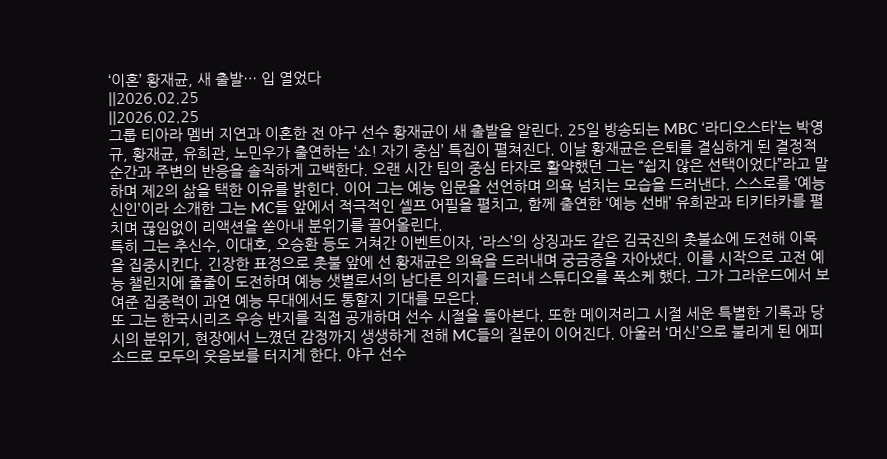‘이혼’ 황재균, 새 출발… 입 열었다
||2026.02.25
||2026.02.25
그룹 티아라 멤버 지연과 이혼한 전 야구 선수 황재균이 새 출발을 알린다. 25일 방송되는 MBC ‘라디오스타’는 박영규, 황재균, 유희관, 노민우가 출연하는 ‘쇼! 자기 중심’ 특집이 펼쳐진다. 이날 황재균은 은퇴를 결심하게 된 결정적 순간과 주변의 반응을 솔직하게 고백한다. 오랜 시간 팀의 중심 타자로 활약했던 그는 “쉽지 않은 선택이었다”라고 말하며 제2의 삶을 택한 이유를 밝힌다. 이어 그는 예능 입문을 선언하며 의욕 넘치는 모습을 드러낸다. 스스로를 ‘예능 신인’이라 소개한 그는 MC들 앞에서 적극적인 셀프 어필을 펼치고, 함께 출연한 ‘예능 선배’ 유희관과 티키타카를 펼치며 끊임없이 리액션을 쏟아내 분위기를 끌어올린다.
특히 그는 추신수, 이대호, 오승환 등도 거쳐간 이벤트이자, ‘라스’의 상징과도 같은 김국진의 촛불쇼에 도전해 이목을 집중시킨다. 긴장한 표정으로 촛불 앞에 선 황재균은 의욕을 드러내며 궁금증을 자아냈다. 이를 시작으로 고전 예능 챌린지에 줄줄이 도전하며 예능 샛별로서의 남다른 의지를 드러내 스튜디오를 폭소케 했다. 그가 그라운드에서 보여준 집중력이 과연 예능 무대에서도 통할지 기대를 모은다.
또 그는 한국시리즈 우승 반지를 직접 공개하며 선수 시절을 돌아본다. 또한 메이저리그 시절 세운 특별한 기록과 당시의 분위기, 현장에서 느꼈던 감정까지 생생하게 전해 MC들의 질문이 이어진다. 아울러 ‘머신’으로 불리게 된 에피소드로 모두의 웃음보를 터지게 한다. 야구 선수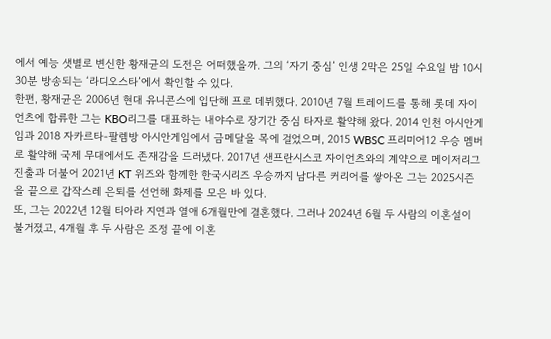에서 예능 샛별로 변신한 황재균의 도전은 어떠했을까. 그의 ‘자기 중심’ 인생 2막은 25일 수요일 밤 10시 30분 방송되는 ‘라디오스타’에서 확인할 수 있다.
한편, 황재균은 2006년 현대 유니콘스에 입단해 프로 데뷔했다. 2010년 7월 트레이드를 통해 롯데 자이언츠에 합류한 그는 KBO리그를 대표하는 내야수로 장기간 중심 타자로 활약해 왔다. 2014 인천 아시안게임과 2018 자카르타-팔렘방 아시안게임에서 금메달을 목에 걸었으며, 2015 WBSC 프리미어12 우승 멤버로 활약해 국제 무대에서도 존재감을 드러냈다. 2017년 샌프란시스코 자이언츠와의 계약으로 메이저리그 진출과 더불어 2021년 KT 위즈와 함께한 한국시리즈 우승까지 남다른 커리어를 쌓아온 그는 2025시즌을 끝으로 갑작스레 은퇴를 선언해 화제를 모은 바 있다.
또, 그는 2022년 12월 티아라 지연과 열애 6개월만에 결혼했다. 그러나 2024년 6월 두 사람의 이혼설이 불거졌고, 4개월 후 두 사람은 조정 끝에 이혼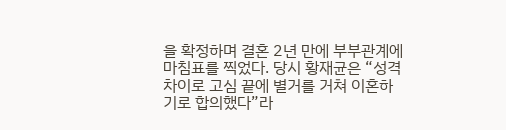을 확정하며 결혼 2년 만에 부부관계에 마침표를 찍었다. 당시 황재균은 “성격 차이로 고심 끝에 별거를 거쳐 이혼하기로 합의했다”라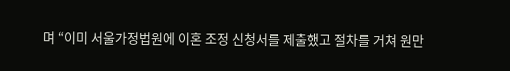며 “이미 서울가정법원에 이혼 조정 신청서를 제출했고 절차를 거쳐 원만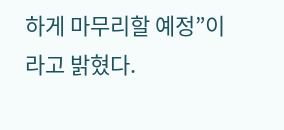하게 마무리할 예정”이라고 밝혔다.